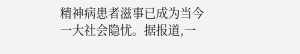精神病患者滋事已成为当今一大社会隐忧。据报道,一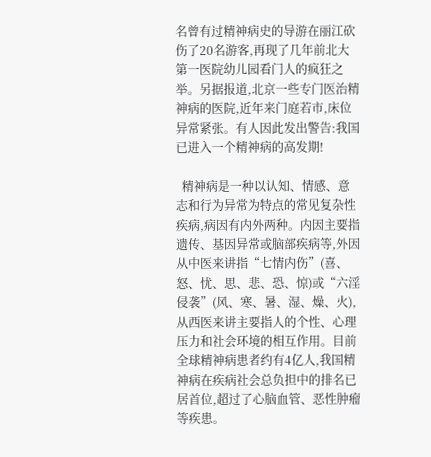名曾有过精神病史的导游在丽江砍伤了20名游客,再现了几年前北大第一医院幼儿园看门人的疯狂之举。另据报道,北京一些专门医治精神病的医院,近年来门庭若市,床位异常紧张。有人因此发出警告:我国已进入一个精神病的高发期!

  精神病是一种以认知、情感、意志和行为异常为特点的常见复杂性疾病,病因有内外两种。内因主要指遗传、基因异常或脑部疾病等,外因从中医来讲指“七情内伤”(喜、怒、忧、思、悲、恐、惊)或“六淫侵袭”(风、寒、暑、湿、燥、火),从西医来讲主要指人的个性、心理压力和社会环境的相互作用。目前全球精神病患者约有4亿人,我国精神病在疾病社会总负担中的排名已居首位,超过了心脑血管、恶性肿瘤等疾患。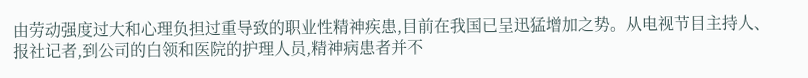由劳动强度过大和心理负担过重导致的职业性精神疾患,目前在我国已呈迅猛增加之势。从电视节目主持人、报社记者,到公司的白领和医院的护理人员,精神病患者并不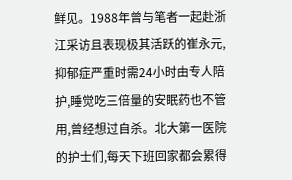鲜见。1988年曾与笔者一起赴浙江采访且表现极其活跃的崔永元,抑郁症严重时需24小时由专人陪护,睡觉吃三倍量的安眠药也不管用,曾经想过自杀。北大第一医院的护士们,每天下班回家都会累得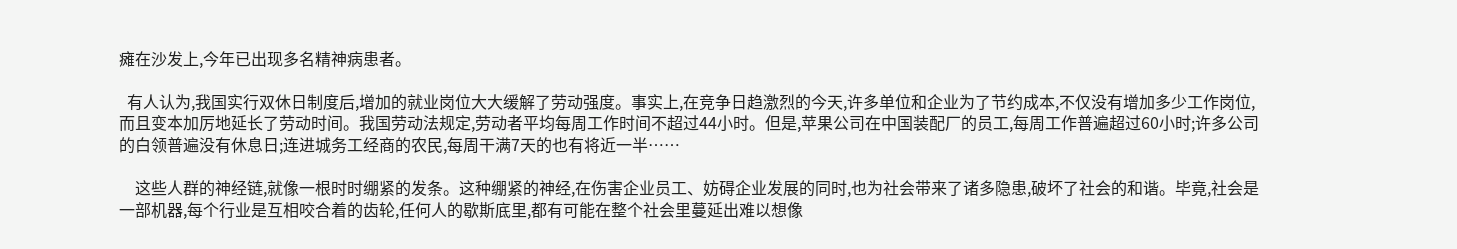瘫在沙发上,今年已出现多名精神病患者。

  有人认为,我国实行双休日制度后,增加的就业岗位大大缓解了劳动强度。事实上,在竞争日趋激烈的今天,许多单位和企业为了节约成本,不仅没有增加多少工作岗位,而且变本加厉地延长了劳动时间。我国劳动法规定,劳动者平均每周工作时间不超过44小时。但是,苹果公司在中国装配厂的员工,每周工作普遍超过60小时;许多公司的白领普遍没有休息日;连进城务工经商的农民,每周干满7天的也有将近一半……

    这些人群的神经链,就像一根时时绷紧的发条。这种绷紧的神经,在伤害企业员工、妨碍企业发展的同时,也为社会带来了诸多隐患,破坏了社会的和谐。毕竟,社会是一部机器,每个行业是互相咬合着的齿轮,任何人的歇斯底里,都有可能在整个社会里蔓延出难以想像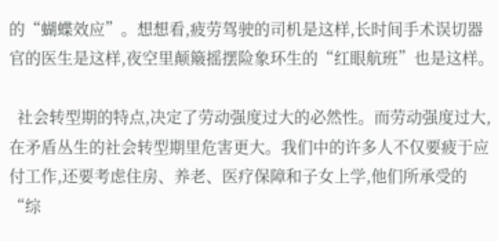的“蝴蝶效应”。想想看,疲劳驾驶的司机是这样,长时间手术误切器官的医生是这样,夜空里颠簸摇摆险象环生的“红眼航班”也是这样。

  社会转型期的特点,决定了劳动强度过大的必然性。而劳动强度过大,在矛盾丛生的社会转型期里危害更大。我们中的许多人不仅要疲于应付工作,还要考虑住房、养老、医疗保障和子女上学,他们所承受的“综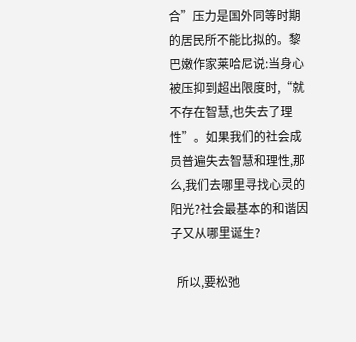合”压力是国外同等时期的居民所不能比拟的。黎巴嫩作家莱哈尼说:当身心被压抑到超出限度时,“就不存在智慧,也失去了理性”。如果我们的社会成员普遍失去智慧和理性,那么,我们去哪里寻找心灵的阳光?社会最基本的和谐因子又从哪里诞生?

  所以,要松弛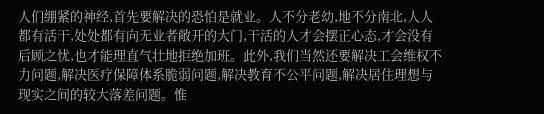人们绷紧的神经,首先要解决的恐怕是就业。人不分老幼,地不分南北,人人都有活干,处处都有向无业者敞开的大门,干活的人才会摆正心态,才会没有后顾之忧,也才能理直气壮地拒绝加班。此外,我们当然还要解决工会维权不力问题,解决医疗保障体系脆弱问题,解决教育不公平问题,解决居住理想与现实之间的较大落差问题。惟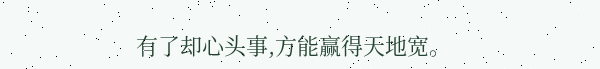有了却心头事,方能赢得天地宽。